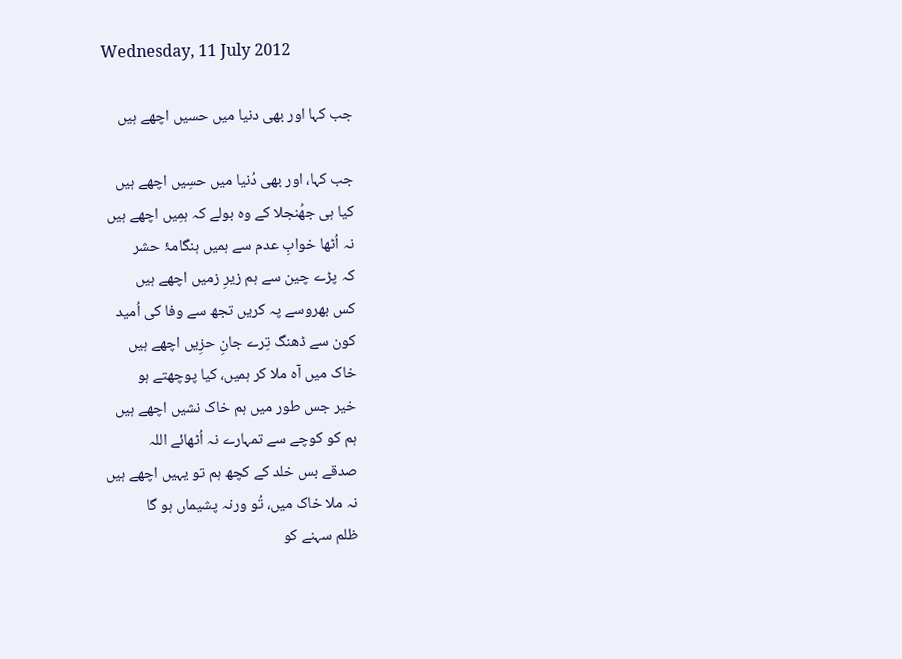Wednesday, 11 July 2012

جب کہا اور بھی دنیا میں حسیں اچھے ہیں

جب کہا، اور بھی دُنیا میں حسِیں اچھے ہیں
کیا ہی جھُنجلا کے وہ بولے کہ ہمِیں اچھے ہیں
نہ اُٹھا خوابِ عدم سے ہمیں ہنگامۂ حشر
کہ پڑے چین سے ہم زیرِ زمیں اچھے ہیں
کس بھروسے پہ کریں تجھ سے وفا کی اُمید
کون سے ڈھنگ تِرے جانِ حزِیں اچھے ہیں
خاک میں آہ ملا کر ہمیں، کیا پوچھتے ہو
خیر جس طور میں ہم خاک نشیں اچھے ہیں
ہم کو کوچے سے تمہارے نہ اُٹھائے اللہ
صدقے بس خلد کے کچھ ہم تو یہیں اچھے ہیں
نہ ملا خاک میں، تُو ورنہ پشیماں ہو گا
ظلم سہنے کو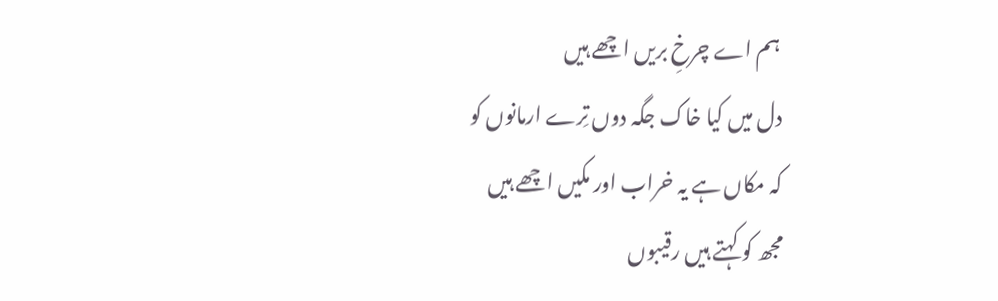ہم اے چرخِ بریں اچھے ہیں
دل میں کیا خاک جگہ دوں تِرے ارمانوں کو
کہ مکاں ہے یہ خراب اور مکیں اچھے ہیں
مجھ کو کہتے ہیں رقیبوں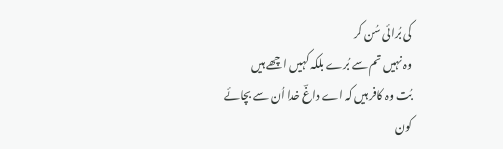کی بُرائی سُن کر
وہ نہیں تم سے بُرے بلکہ کہیں اچھے ہیں
بُت وہ کافر ہیں کہ اے داغؔ خدا اُن سے بچائے
کون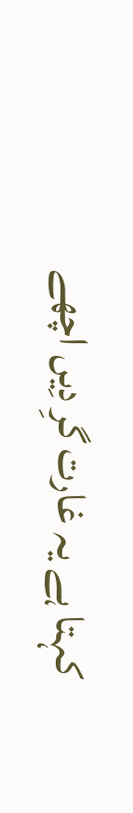کہتا ہے یہ غارت گرِ دِیں اچھے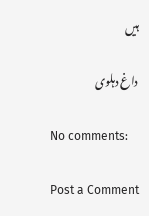ہیں

داغ دہلوی

No comments:

Post a Comment